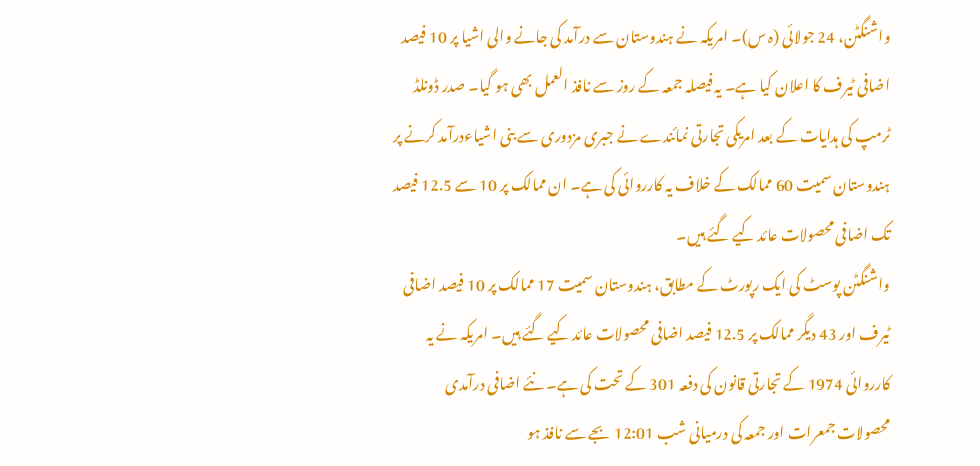واشنگٹن، 24 جولائی (ہ س)۔ امریکہ نے ہندوستان سے درآمد کی جانے والی اشیا پر 10 فیصد اضافی ٹیرف کا اعلان کیا ہے۔ یہ فیصلہ جمعہ کے روز سے نافذ العمل بھی ہو گیا۔ صدر ڈونلڈ ٹرمپ کی ہدایات کے بعد امریکی تجارتی نمائندے نے جبری مزدوری سے بنی اشیاءدرآمد کرنے پر ہندوستان سمیت 60 ممالک کے خلاف یہ کارروائی کی ہے۔ ان ممالک پر 10 سے 12.5 فیصد تک اضافی محصولات عائد کیے گئے ہیں۔
واشنگٹن پوسٹ کی ایک رپورٹ کے مطابق، ہندوستان سمیت 17 ممالک پر 10 فیصد اضافی ٹیرف اور 43 دیگر ممالک پر 12.5 فیصد اضافی محصولات عائد کیے گئے ہیں۔ امریکہ نے یہ کارروائی 1974 کے تجارتی قانون کی دفعہ 301 کے تحت کی ہے۔ نئے اضافی درآمدی محصولات جمعرات اور جمعہ کی درمیانی شب 12:01 بجے سے نافذ ہو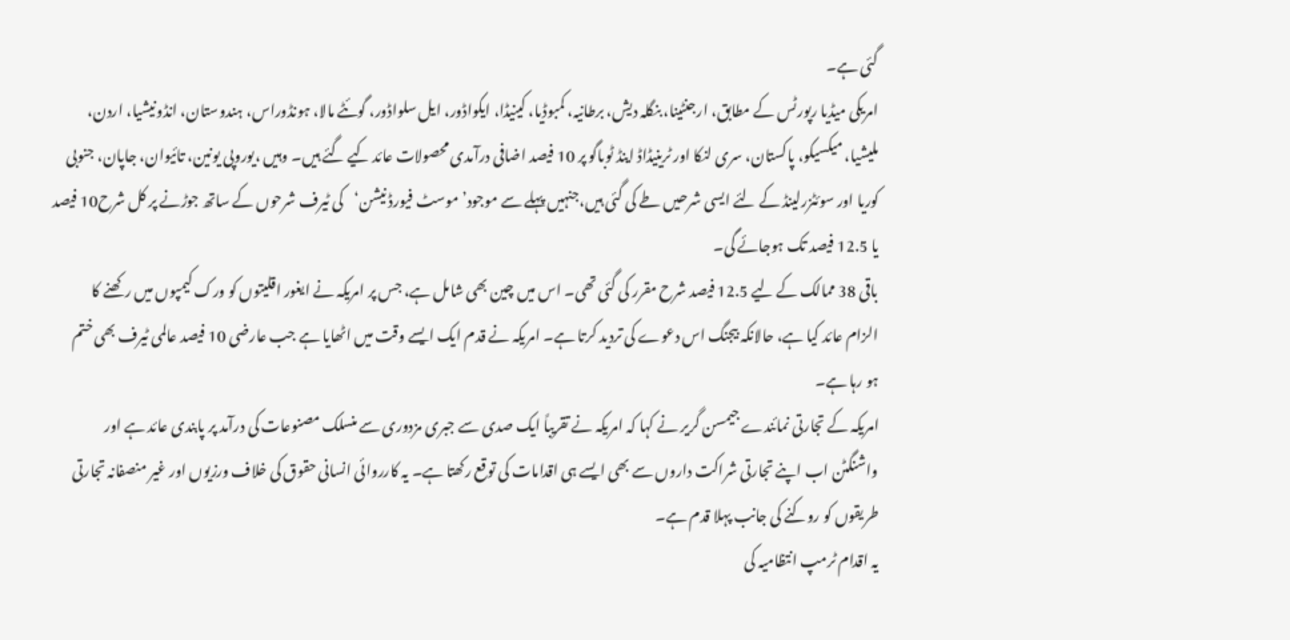گئی ہے۔
امریکی میڈیا رپورٹس کے مطابق، ارجنٹینا، بنگلہ دیش، برطانیہ، کمبوڈیا، کینیڈا، ایکواڈور، ایل سلواڈور، گوئٹے مالا، ہونڈوراس، ہندوستان، انڈونیشیا، اردن، ملیشیا، میکسیکو، پاکستان، سری لنکا اور ٹرینیڈاڈ اینڈ ٹوباگو پر 10 فیصد اضافی درآمدی محصولات عائد کیے گئے ہیں۔ وہیں ،یوروپی یونین، تائیوان، جاپان، جنوبی کوریا اور سوئٹزرلینڈ کے لئے ایسی شرحیں طے کی گئی ہیں،جنہیں پہلے سے موجود’موسٹ فیورڈ نیشن‘کی ٹیرف شرحوں کے ساتھ جوڑنے پر کل شرح10 فیصد یا 12.5 فیصد تک ہوجائے گی۔
باقی 38 ممالک کے لیے 12.5 فیصد شرح مقرر کی گئی تھی۔ اس میں چین بھی شامل ہے، جس پر امریکہ نے ایغور اقلیتوں کو ورک کیمپوں میں رکھنے کا الزام عائد کیا ہے، حالانکہ بیجنگ اس دعوے کی تردید کرتا ہے۔ امریکہ نے قدم ایک ایسے وقت میں اٹھایا ہے جب عارضی 10 فیصد عالمی ٹیرف بھی ختم ہو رہا ہے۔
امریکہ کے تجارتی نمائندے جیمسن گریر نے کہا کہ امریکہ نے تقریباً ایک صدی سے جبری مزدوری سے منسلک مصنوعات کی درآمد پر پابندی عائد ہے اور واشنگٹن اب اپنے تجارتی شراکت داروں سے بھی ایسے ہی اقدامات کی توقع رکھتا ہے۔ یہ کارروائی انسانی حقوق کی خلاف ورزیوں اور غیر منصفانہ تجارتی طریقوں کو روکنے کی جانب پہلا قدم ہے۔
یہ اقدام ٹرمپ انتظامیہ کی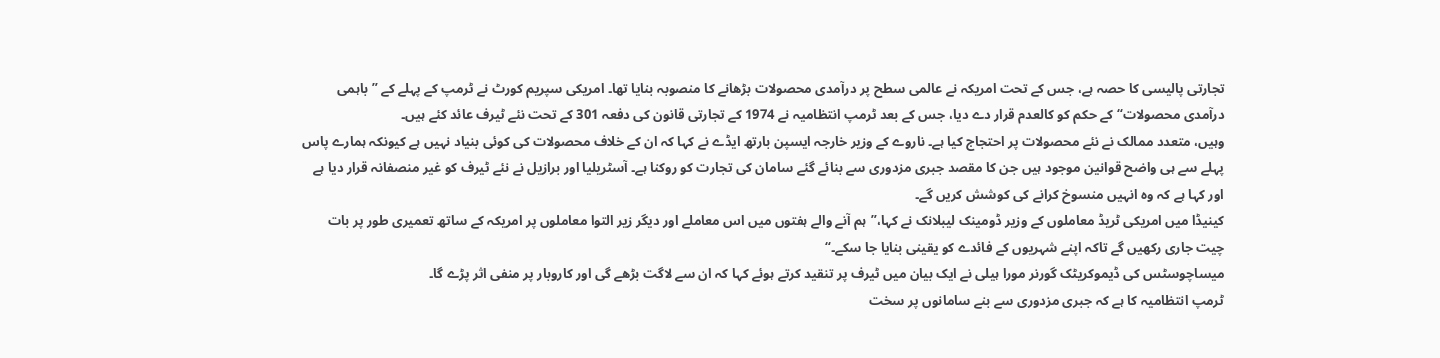تجارتی پالیسی کا حصہ ہے، جس کے تحت امریکہ نے عالمی سطح پر درآمدی محصولات بڑھانے کا منصوبہ بنایا تھا۔ امریکی سپریم کورٹ نے ٹرمپ کے پہلے کے ”باہمی درآمدی محصولات“ کے حکم کو کالعدم قرار دے دیا، جس کے بعد ٹرمپ انتظامیہ نے 1974 کے تجارتی قانون کی دفعہ 301 کے تحت نئے ٹیرف عائد کئے ہیں۔
وہیں، متعدد ممالک نے نئے محصولات پر احتجاج کیا ہے۔ ناروے کے وزیر خارجہ ایسپن بارتھ ایڈے نے کہا کہ ان کے خلاف محصولات کی کوئی بنیاد نہیں ہے کیونکہ ہمارے پاس پہلے سے ہی واضح قوانین موجود ہیں جن کا مقصد جبری مزدوری سے بنائے گئے سامان کی تجارت کو روکنا ہے۔ آسٹریلیا اور برازیل نے نئے ٹیرف کو غیر منصفانہ قرار دیا ہے اور کہا ہے کہ وہ انہیں منسوخ کرانے کی کوشش کریں گے۔
کینیڈا میں امریکی ٹریڈ معاملوں کے وزیر ڈومینک لیبلانک نے کہا،”ہم آنے والے ہفتوں میں اس معاملے اور دیگر زیر التوا معاملوں پر امریکہ کے ساتھ تعمیری طور پر بات چیت جاری رکھیں گے تاکہ اپنے شہریوں کے فائدے کو یقینی بنایا جا سکے۔“
میساچوسٹس کی ڈیموکریٹک گورنر مورا ہیلی نے ایک بیان میں ٹیرف پر تنقید کرتے ہوئے کہا کہ ان سے لاگت بڑھے گی اور کاروبار پر منفی اثر پڑے گا۔
ٹرمپ انتظامیہ کا ہے کہ جبری مزدوری سے بنے سامانوں پر سخت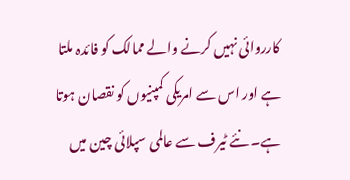کارروائی نہیں کرنے والے ممالک کو فائدہ ملتا ہے اور اس سے امریکی کمپنیوں کو نقصان ہوتا ہے۔ نئے ٹیرف سے عالمی سپلائی چین میں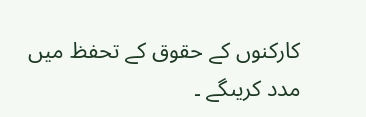کارکنوں کے حقوق کے تحفظ میں مدد کریںگے ۔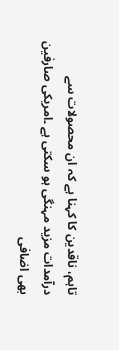تاہم، ناقدین کا کہنا ہے کہ ان محصولات سے درآمدات مزید مہنگی ہو سکتی ہے ۔امریکی صارفین بھی اضافی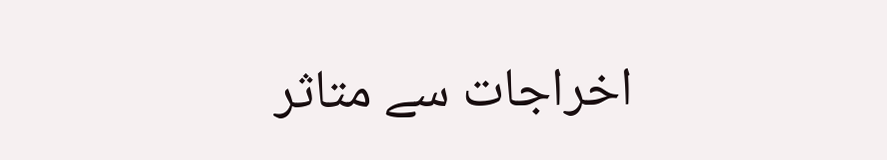اخراجات سے متاثر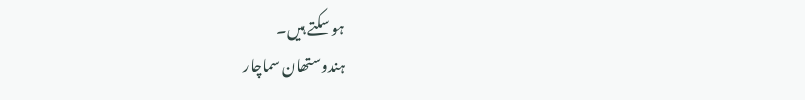ہو سکتے ہیں۔
ہندوستھان سماچار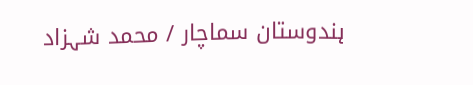ہندوستان سماچار / محمد شہزاد